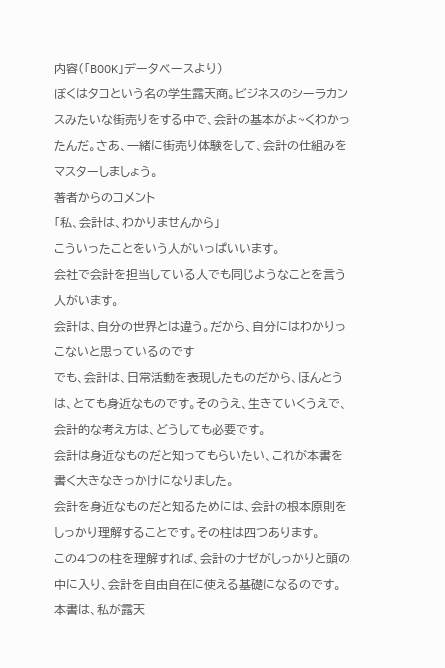内容(「BOOK」データベースより)
ぼくはタコという名の学生露天商。ビジネスのシーラカンスみたいな街売りをする中で、会計の基本がよ~くわかったんだ。さあ、一緒に街売り体験をして、会計の仕組みをマスターしましょう。
著者からのコメント
「私、会計は、わかりませんから」
こういったことをいう人がいっぱいいます。
会社で会計を担当している人でも同じようなことを言う人がいます。
会計は、自分の世界とは違う。だから、自分にはわかりっこないと思っているのです
でも、会計は、日常活動を表現したものだから、ほんとうは、とても身近なものです。そのうえ、生きていくうえで、会計的な考え方は、どうしても必要です。
会計は身近なものだと知ってもらいたい、これが本書を書く大きなきっかけになりました。
会計を身近なものだと知るためには、会計の根本原則をしっかり理解することです。その柱は四つあります。
この4つの柱を理解すれば、会計のナゼがしっかりと頭の中に入り、会計を自由自在に使える基礎になるのです。
本書は、私が露天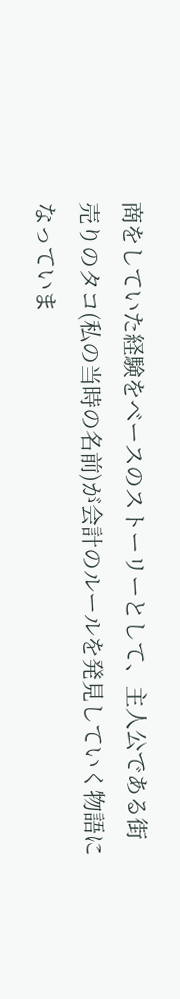商をしていた経験をベースのストーリーとして、主人公である街売りのタコ(私の当時の名前)が会計のルールを発見していく物語になっていま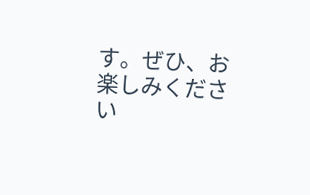す。ぜひ、お楽しみください